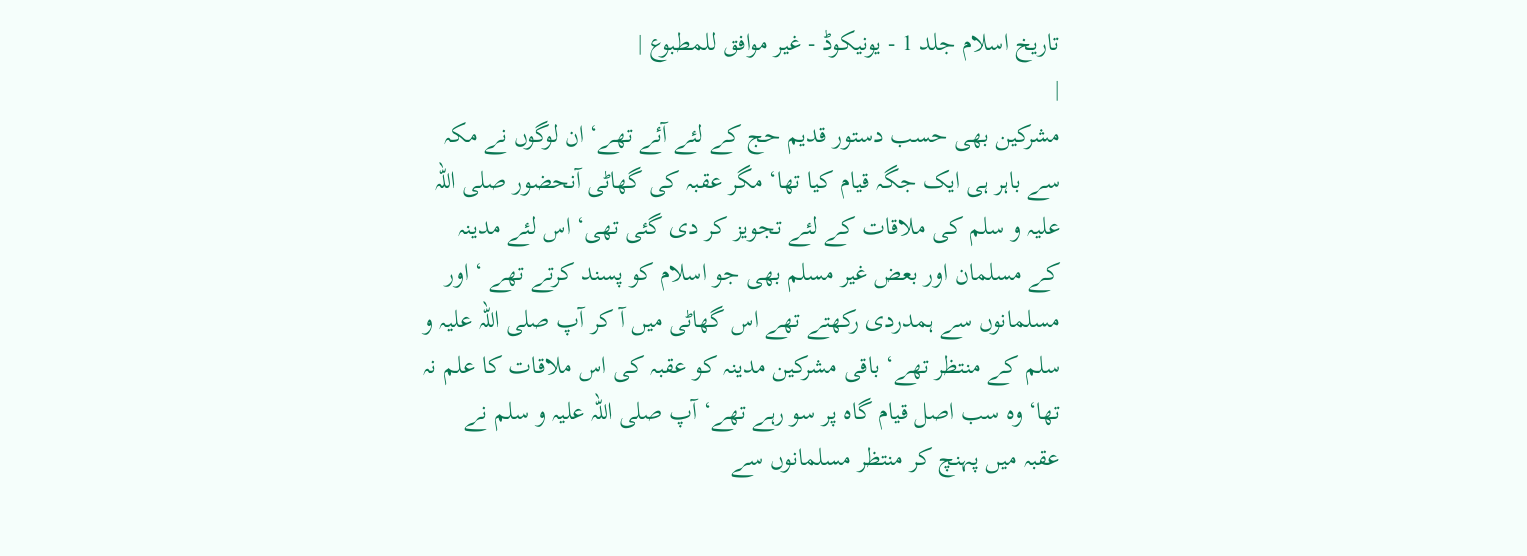تاریخ اسلام جلد 1 - یونیکوڈ - غیر موافق للمطبوع |
|
مشرکین بھی حسب دستور قدیم حج کے لئے آئے تھے‘ ان لوگوں نے مکہ سے باہر ہی ایک جگہ قیام کیا تھا‘ مگر عقبہ کی گھاٹی آنحضور صلی اللہ علیہ و سلم کی ملاقات کے لئے تجویز کر دی گئی تھی‘ اس لئے مدینہ کے مسلمان اور بعض غیر مسلم بھی جو اسلام کو پسند کرتے تھے ‘ اور مسلمانوں سے ہمدردی رکھتے تھے اس گھاٹی میں آ کر آپ صلی اللہ علیہ و سلم کے منتظر تھے‘ باقی مشرکین مدینہ کو عقبہ کی اس ملاقات کا علم نہ تھا‘ وہ سب اصل قیام گاہ پر سو رہے تھے‘ آپ صلی اللہ علیہ و سلم نے عقبہ میں پہنچ کر منتظر مسلمانوں سے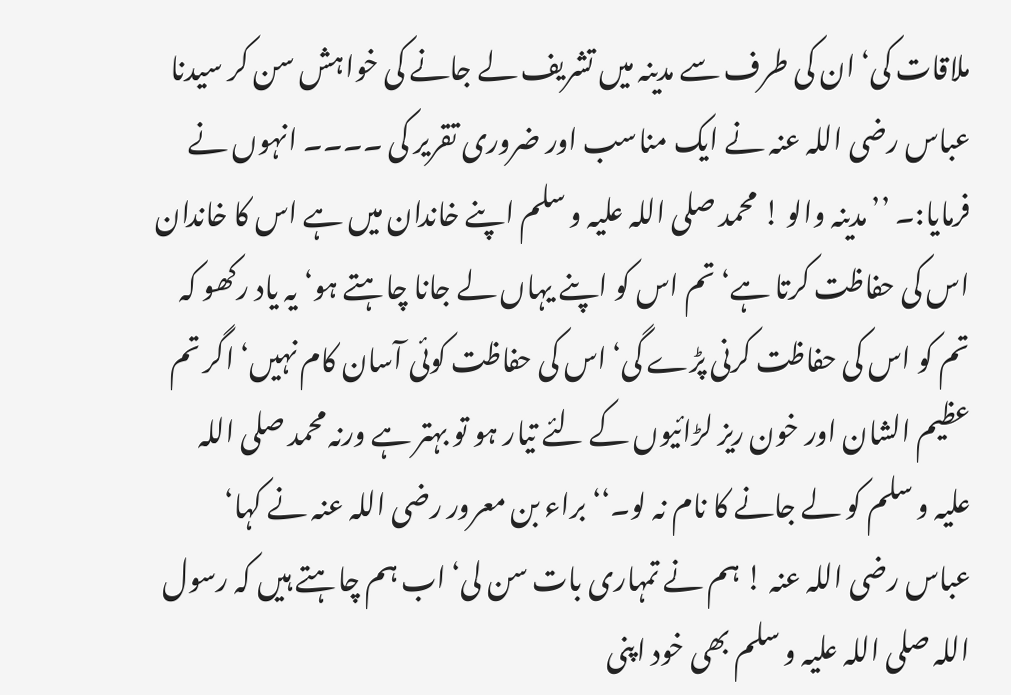ملاقات کی‘ ان کی طرف سے مدینہ میں تشریف لے جانے کی خواہش سن کر سیدنا عباس رضی اللہ عنہ نے ایک مناسب اور ضروری تقریر کی ۔۔۔۔ انہوں نے فرمایا:۔ ’’مدینہ والو ! محمد صلی اللہ علیہ و سلم اپنے خاندان میں ہے اس کا خاندان اس کی حفاظت کرتا ہے‘ تم اس کو اپنے یہاں لے جانا چاہتے ہو‘ یہ یاد رکھو کہ تم کو اس کی حفاظت کرنی پڑے گی‘ اس کی حفاظت کوئی آسان کام نہیں‘ اگر تم عظیم الشان اور خون ریز لڑائیوں کے لئے تیار ہو تو بہتر ہے ورنہ محمد صلی اللہ علیہ و سلم کو لے جانے کا نام نہ لو۔‘‘ براء بن معرور رضی اللہ عنہ نے کہا‘ عباس رضی اللہ عنہ ! ہم نے تمہاری بات سن لی‘ اب ہم چاہتے ہیں کہ رسول اللہ صلی اللہ علیہ و سلم بھی خود اپنی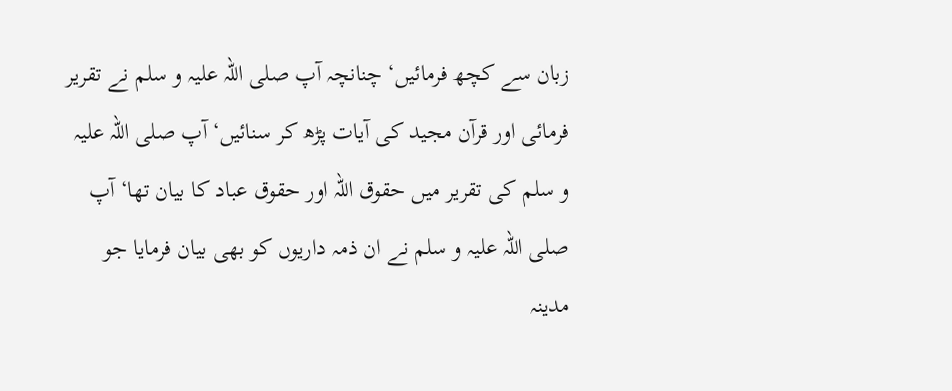زبان سے کچھ فرمائیں‘ چنانچہ آپ صلی اللہ علیہ و سلم نے تقریر فرمائی اور قرآن مجید کی آیات پڑھ کر سنائیں‘ آپ صلی اللہ علیہ و سلم کی تقریر میں حقوق اللہ اور حقوق عباد کا بیان تھا‘ آپ صلی اللہ علیہ و سلم نے ان ذمہ داریوں کو بھی بیان فرمایا جو مدینہ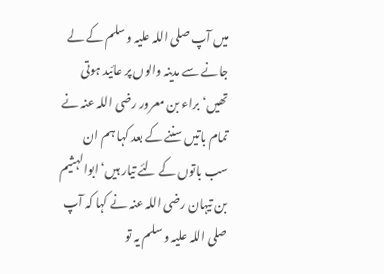میں آپ صلی اللہ علیہ و سلم کے لے جانے سے مدینہ والوں پر عائید ہوتی تھیں‘ براء بن معرور رضی اللہ عنہ نے تمام باتیں سننے کے بعد کہا ہم ان سب باتوں کے لئے تیار ہیں‘ ابوالہثیم بن تیہان رضی اللہ عنہ نے کہا کہ آپ صلی اللہ علیہ و سلم یہ تو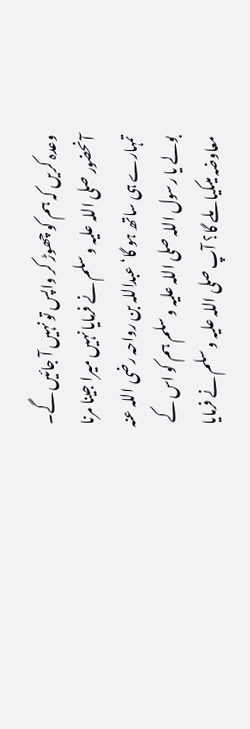وعدہ کریں کہ ہم کو چھوڑ کر واپس تو نہیں آ جائیں گے۔ آنحضور صلی اللہ علیہ و سلم نے فرمایا نہیں میرا جینا مرنا تمہارے ہی ساتھ ہو گا‘ عبداللہ بن رواحہ رضی اللہ عنہ بولے یا رسول اللہ صلی اللہ علیہ و سلم ہم کو اس کے معاوضہ میںکیا ملے گا؟ آپ صلی اللہ علیہ و سلم نے فرمایا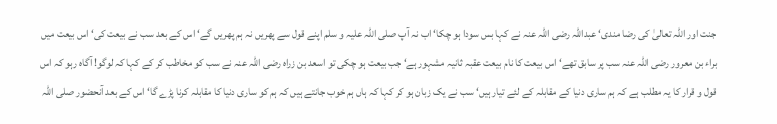جنت اور اللہ تعالیٰ کی رضا مندی‘ عبداللہ رضی اللہ عنہ نے کہا بس سودا ہو چکا‘ اب نہ آپ صلی اللہ علیہ و سلم اپنے قول سے پھریں نہ ہم پھریں گے‘ اس کے بعد سب نے بیعت کی‘ اس بیعت میں براء بن معرور رضی اللہ عنہ سب پر سابق تھے‘ اس بیعت کا نام بیعت عقبہ ثانیہ مشہور ہے‘ جب بیعت ہو چکی تو اسعد بن زراہ رضی اللہ عنہ نے سب کو مخاطب کر کے کہا کہ لوگو! آگاہ رہو کہ اس قول و قرار کا یہ مطلب ہے کہ ہم ساری دنیا کے مقابلہ کے لئے تیار ہیں‘ سب نے یک زبان ہو کر کہا کہ ہاں ہم خوب جانتے ہیں کہ ہم کو ساری دنیا کا مقابلہ کرنا پڑے گا‘ اس کے بعد آنحضور صلی اللہ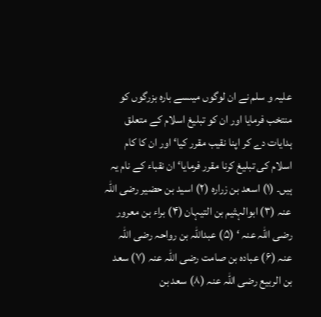علیہ و سلم نے ان لوگوں میںسے بارہ بزرگوں کو منتخب فرمایا اور ان کو تبلیغ اسلام کے متعلق ہدایات دے کر اپنا نقیب مقرر کیا‘ اور ان کا کام اسلام کی تبلیغ کرنا مقرر فرمایا‘ ان نقباء کے نام یہ ہیں۔ (۱) اسعد بن زرارہ (۲) اسید بن حضیر رضی اللہ عنہ (۳) ابوالہثیم بن التیہان (۴) براء بن معرور رضی اللہ عنہ ‘ (۵) عبداللہ بن رواحہ رضی اللہ عنہ (۶) عبادہ بن صامت رضی اللہ عنہ (۷) سعد بن الربیع رضی اللہ عنہ (۸) سعد بن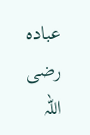عبادہ رضی اللہ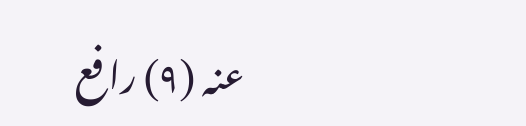عنہ (۹) رافع